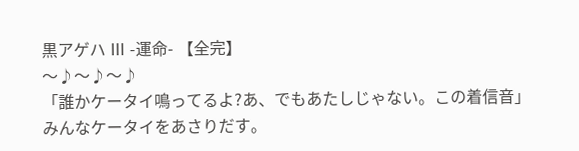黒アゲハ Ⅲ -運命- 【全完】
〜♪〜♪〜♪
「誰かケータイ鳴ってるよ?あ、でもあたしじゃない。この着信音」
みんなケータイをあさりだす。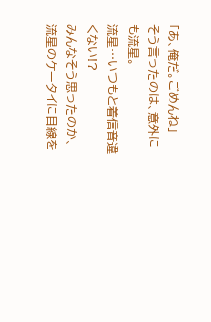「あ、俺だ。ごめんね」
そう言ったのは、意外にも流星。
流星…いつもと着信音違くない!?
みんなそう思ったのか、流星のケータイに目線を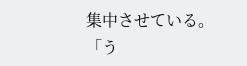集中させている。
「う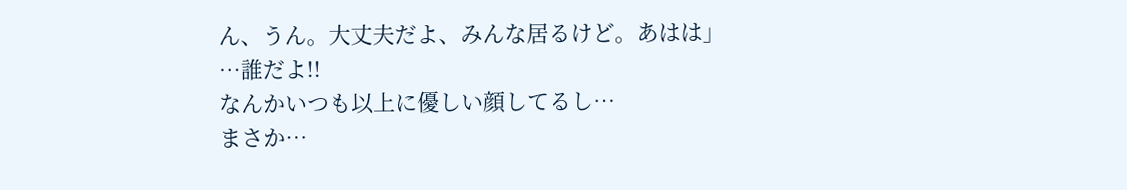ん、うん。大丈夫だよ、みんな居るけど。あはは」
…誰だよ!!
なんかいつも以上に優しい顔してるし…
まさか…